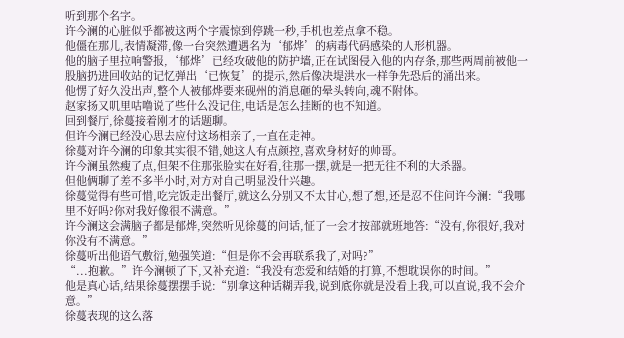听到那个名字。
许今澜的心脏似乎都被这两个字震惊到停跳一秒,手机也差点拿不稳。
他僵在那儿,表情凝滞,像一台突然遭遇名为‘郁烨’的病毒代码感染的人形机器。
他的脑子里拉响警报,‘郁烨’已经攻破他的防护墙,正在试图侵入他的内存条,那些两周前被他一股脑扔进回收站的记忆弹出‘已恢复’的提示,然后像决堤洪水一样争先恐后的涌出来。
他愣了好久没出声,整个人被郁烨要来砚州的消息砸的晕头转向,魂不附体。
赵家扬又叽里咕噜说了些什么没记住,电话是怎么挂断的也不知道。
回到餐厅,徐蔓接着刚才的话题聊。
但许今澜已经没心思去应付这场相亲了,一直在走神。
徐蔓对许今澜的印象其实很不错,她这人有点颜控,喜欢身材好的帅哥。
许今澜虽然瘦了点,但架不住那张脸实在好看,往那一摆,就是一把无往不利的大杀器。
但他俩聊了差不多半小时,对方对自己明显没什兴趣。
徐蔓觉得有些可惜,吃完饭走出餐厅,就这么分别又不太甘心,想了想,还是忍不住问许今澜:“我哪里不好吗?你对我好像很不满意。”
许今澜这会满脑子都是郁烨,突然听见徐蔓的问话,怔了一会才按部就班地答:“没有,你很好,我对你没有不满意。”
徐蔓听出他语气敷衍,勉强笑道:“但是你不会再联系我了,对吗?”
“...抱歉。”许今澜顿了下,又补充道:“我没有恋爱和结婚的打算,不想耽误你的时间。”
他是真心话,结果徐蔓摆摆手说:“别拿这种话糊弄我,说到底你就是没看上我,可以直说,我不会介意。”
徐蔓表现的这么落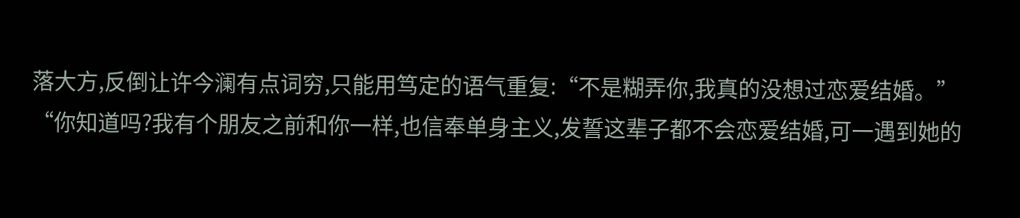落大方,反倒让许今澜有点词穷,只能用笃定的语气重复:“不是糊弄你,我真的没想过恋爱结婚。”
“你知道吗?我有个朋友之前和你一样,也信奉单身主义,发誓这辈子都不会恋爱结婚,可一遇到她的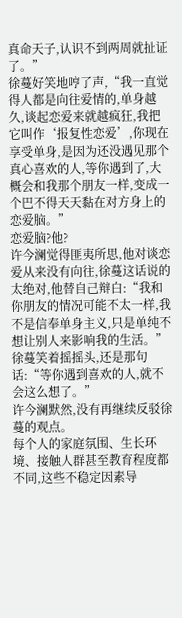真命天子,认识不到两周就扯证了。”
徐蔓好笑地哼了声,“我一直觉得人都是向往爱情的,单身越久,谈起恋爱来就越疯狂,我把它叫作‘报复性恋爱’,你现在享受单身,是因为还没遇见那个真心喜欢的人,等你遇到了,大概会和我那个朋友一样,变成一个巴不得天天黏在对方身上的恋爱脑。”
恋爱脑?他?
许今澜觉得匪夷所思,他对谈恋爱从来没有向往,徐蔓这话说的太绝对,他替自己辩白:“我和你朋友的情况可能不太一样,我不是信奉单身主义,只是单纯不想让别人来影响我的生活。”
徐蔓笑着摇摇头,还是那句话:“等你遇到喜欢的人,就不会这么想了。”
许今澜默然,没有再继续反驳徐蔓的观点。
每个人的家庭氛围、生长环境、接触人群甚至教育程度都不同,这些不稳定因素导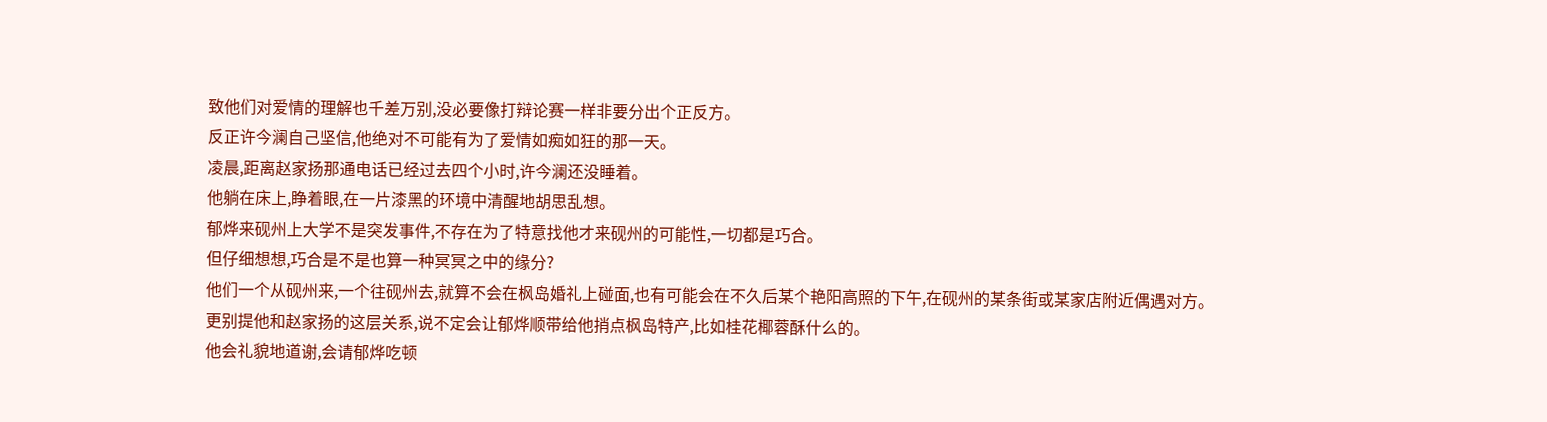致他们对爱情的理解也千差万别,没必要像打辩论赛一样非要分出个正反方。
反正许今澜自己坚信,他绝对不可能有为了爱情如痴如狂的那一天。
凌晨,距离赵家扬那通电话已经过去四个小时,许今澜还没睡着。
他躺在床上,睁着眼,在一片漆黑的环境中清醒地胡思乱想。
郁烨来砚州上大学不是突发事件,不存在为了特意找他才来砚州的可能性,一切都是巧合。
但仔细想想,巧合是不是也算一种冥冥之中的缘分?
他们一个从砚州来,一个往砚州去,就算不会在枫岛婚礼上碰面,也有可能会在不久后某个艳阳高照的下午,在砚州的某条街或某家店附近偶遇对方。
更别提他和赵家扬的这层关系,说不定会让郁烨顺带给他捎点枫岛特产,比如桂花椰蓉酥什么的。
他会礼貌地道谢,会请郁烨吃顿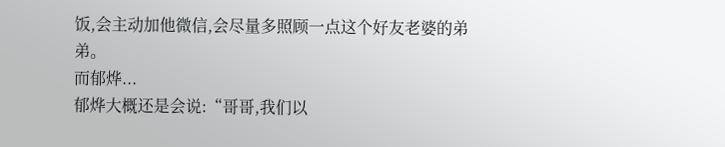饭,会主动加他微信,会尽量多照顾一点这个好友老婆的弟弟。
而郁烨...
郁烨大概还是会说:“哥哥,我们以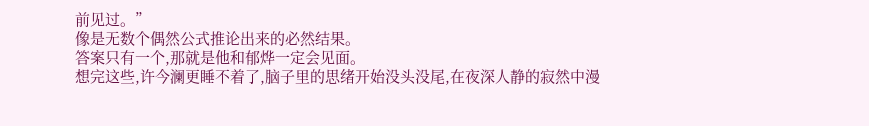前见过。”
像是无数个偶然公式推论出来的必然结果。
答案只有一个,那就是他和郁烨一定会见面。
想完这些,许今澜更睡不着了,脑子里的思绪开始没头没尾,在夜深人静的寂然中漫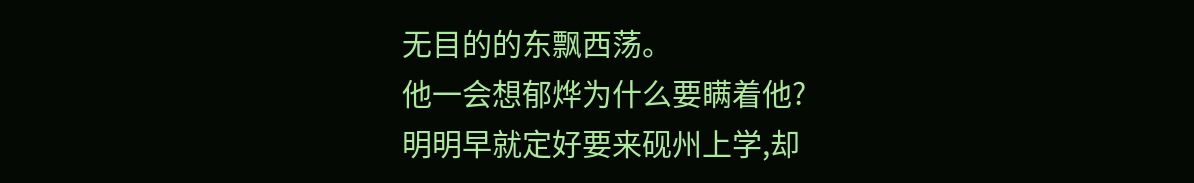无目的的东飘西荡。
他一会想郁烨为什么要瞒着他?
明明早就定好要来砚州上学,却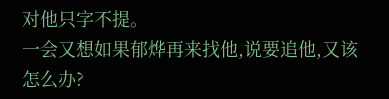对他只字不提。
一会又想如果郁烨再来找他,说要追他,又该怎么办?